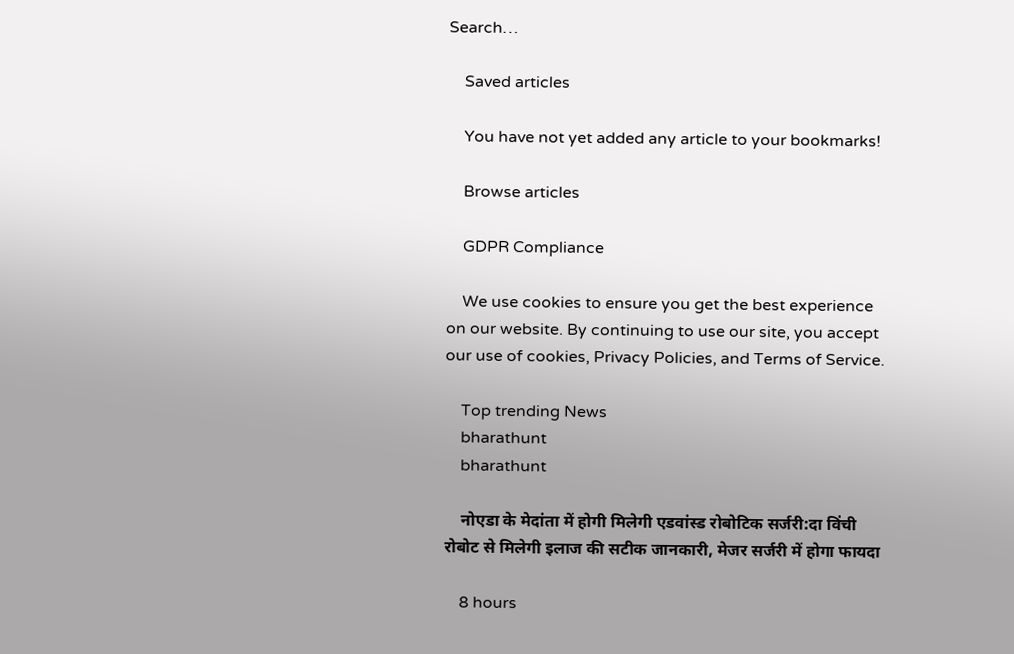Search…

    Saved articles

    You have not yet added any article to your bookmarks!

    Browse articles

    GDPR Compliance

    We use cookies to ensure you get the best experience on our website. By continuing to use our site, you accept our use of cookies, Privacy Policies, and Terms of Service.

    Top trending News
    bharathunt
    bharathunt

    नोएडा के मेदांता में होगी मिलेगी एडवांस्ड रोबोटिक सर्जरी:दा विंची रोबोट से मिलेगी इलाज की सटीक जानकारी, मेजर सर्जरी में होगा फायदा

    8 hours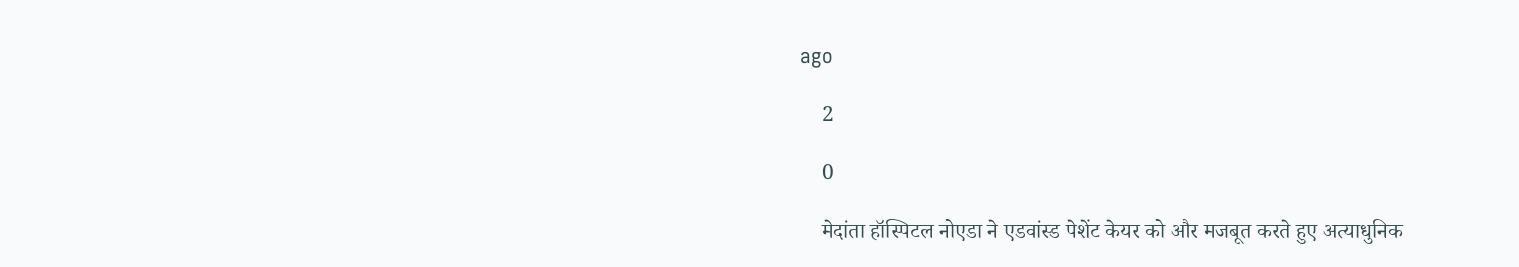ago

    2

    0

    मेदांता हॉस्पिटल नोएडा ने एडवांस्ड पेशेंट केयर को और मजबूत करते हुए अत्याधुनिक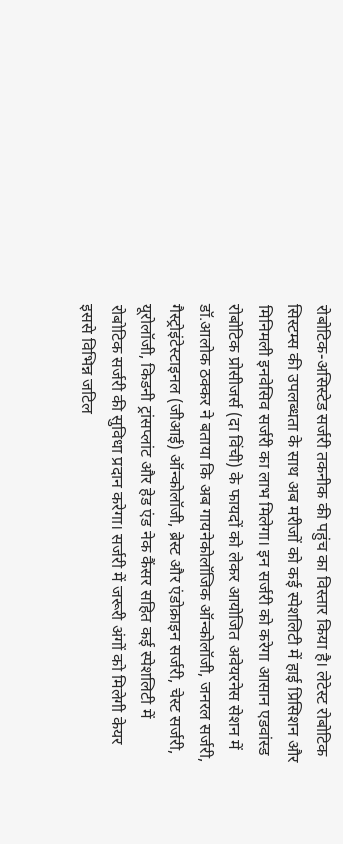रोबोटिक-असिस्टेड सर्जरी तकनीक की पहुंच का विस्तार किया है। लेटेस्ट रोबोटिक सिस्टम्स की उपलब्धता के साथ अब मरीजों को कई स्पेशलिटी में हाई प्रिसिशन और मिनिमली इनवेसिव सर्जरी का लाभ मिलेगा। इन सर्जरी को करेगा आसान एडवांस्ड रोबोटिक प्रोसीजर्स (दा विंची) के फायदों को लेकर आयोजित अवेयरनेस सेशन में डॉ.आलोक ठक्कर ने बताया कि अब गायनेकोलॉजिक ऑन्कोलॉजी, जनरल सर्जरी, गैस्ट्रोइंटेस्टाइनल (जीआई) ऑन्कोलॉजी, ब्रेस्ट और एंडोक्राइन सर्जरी, चेस्ट सर्जरी, यूरोलॉजी, किडनी ट्रांसप्लांट और हेड एंड नेक कैंसर सहित कई स्पेशलिटी में रोबोटिक सर्जरी की सुविधा प्रदान करेगा। सर्जरी में जरूरी अंगों को मिलेगी केयर इससे विभिन्न जटिल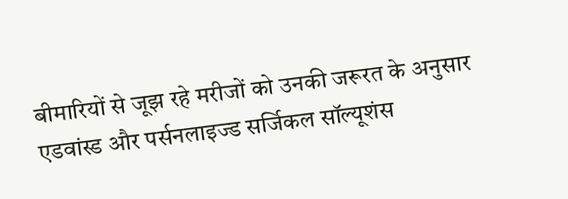बीमारियों से जूझ रहे मरीजों को उनकी जरूरत के अनुसार एडवांस्ड और पर्सनलाइज्ड सर्जिकल सॉल्यूशंस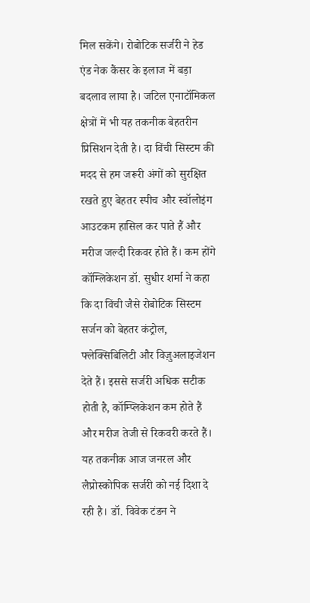मिल सकेंगे। रोबोटिक सर्जरी ने हेड एंड नेक कैंसर के इलाज में बड़ा बदलाव लाया है। जटिल एनाटॉमिकल क्षेत्रों में भी यह तकनीक बेहतरीन प्रिसिशन देती है। दा विंची सिस्टम की मदद से हम जरूरी अंगों को सुरक्षित रखते हुए बेहतर स्पीच और स्वॉलोइंग आउटकम हासिल कर पाते हैं और मरीज जल्दी रिकवर होते हैं। कम होंगे कॉम्लिकेशन डॉ. सुधीर शर्मा ने कहा कि दा विंची जैसे रोबोटिक सिस्टम सर्जन को बेहतर कंट्रोल, फ्लेक्सिबिलिटी और विज़ुअलाइजेशन देते हैं। इससे सर्जरी अधिक सटीक होती है, कॉम्प्लिकेशन कम होते हैं और मरीज तेजी से रिकवरी करते हैं। यह तकनीक आज जनरल और लैप्रोस्कोपिक सर्जरी को नई दिशा दे रही है। डॉ. विवेक टंडन ने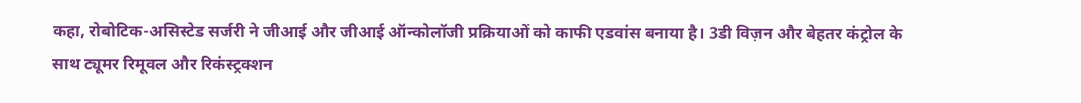कहा, रोबोटिक-असिस्टेड सर्जरी ने जीआई और जीआई ऑन्कोलॉजी प्रक्रियाओं को काफी एडवांस बनाया है। 3डी विज़न और बेहतर कंट्रोल के साथ ट्यूमर रिमूवल और रिकंस्ट्रक्शन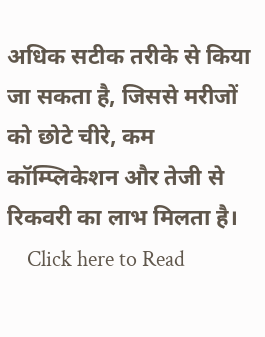अधिक सटीक तरीके से किया जा सकता है, जिससे मरीजों को छोटे चीरे, कम कॉम्प्लिकेशन और तेजी से रिकवरी का लाभ मिलता है।
    Click here to Read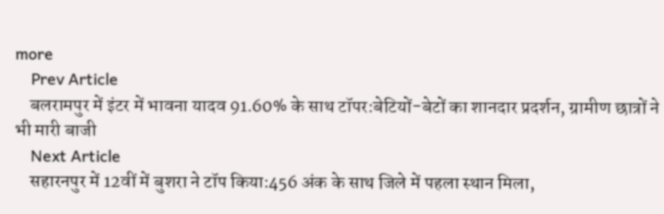more
    Prev Article
    बलरामपुर में इंटर में भावना यादव 91.60% के साथ टॉपर:बेटियों-बेटों का शानदार प्रदर्शन, ग्रामीण छात्रों ने भी मारी बाजी
    Next Article
    सहारनपुर में 12वीं में बुशरा ने टॉप किया:456 अंक के साथ जिले में पहला स्थान मिला,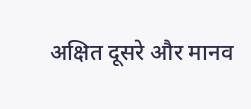अक्षित दूसरे और मानव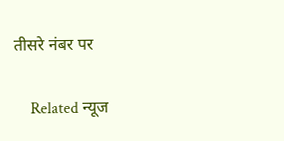तीसरे नंबर पर

    Related न्यूज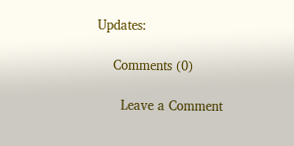Updates:

    Comments (0)

      Leave a Comment